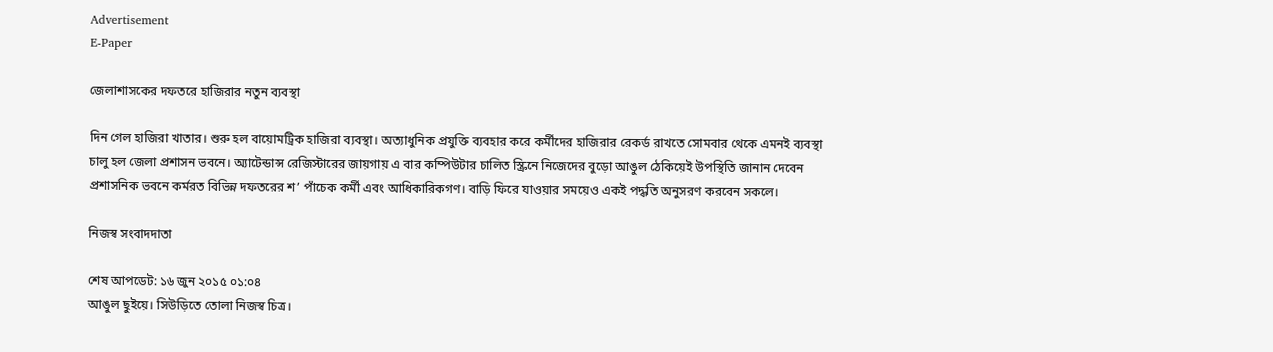Advertisement
E-Paper

জেলাশাসকের দফতরে হাজিরার নতুন ব্যবস্থা

দিন গেল হাজিরা খাতার। শুরু হল বায়োমট্রিক হাজিরা ব্যবস্থা। অত্যাধুনিক প্রযুক্তি ব্যবহার করে কর্মীদের হাজিরার রেকর্ড রাখতে সোমবার থেকে এমনই ব্যবস্থা চালু হল জেলা প্রশাসন ভবনে। অ্যাটেন্ডান্স রেজিস্টারের জায়গায় এ বার কম্পিউটার চালিত স্ক্রিনে নিজেদের বুড়ো আঙুল ঠেকিয়েই উপস্থিতি জানান দেবেন প্রশাসনিক ভবনে কর্মরত বিভিন্ন দফতরের শ’ পাঁচেক কর্মী এবং আধিকারিকগণ। বাড়ি ফিরে যাওয়ার সময়েও একই পদ্ধতি অনুসরণ করবেন সকলে।

নিজস্ব সংবাদদাতা

শেষ আপডেট: ১৬ জুন ২০১৫ ০১:০৪
আঙুল ছুইয়ে। সিউড়িতে তোলা নিজস্ব চিত্র।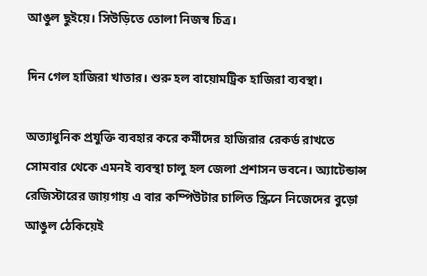আঙুল ছুইয়ে। সিউড়িতে তোলা নিজস্ব চিত্র।

দিন গেল হাজিরা খাতার। শুরু হল বায়োমট্রিক হাজিরা ব্যবস্থা।

অত্যাধুনিক প্রযুক্তি ব্যবহার করে কর্মীদের হাজিরার রেকর্ড রাখতে সোমবার থেকে এমনই ব্যবস্থা চালু হল জেলা প্রশাসন ভবনে। অ্যাটেন্ডান্স রেজিস্টারের জায়গায় এ বার কম্পিউটার চালিত স্ক্রিনে নিজেদের বুড়ো আঙুল ঠেকিয়েই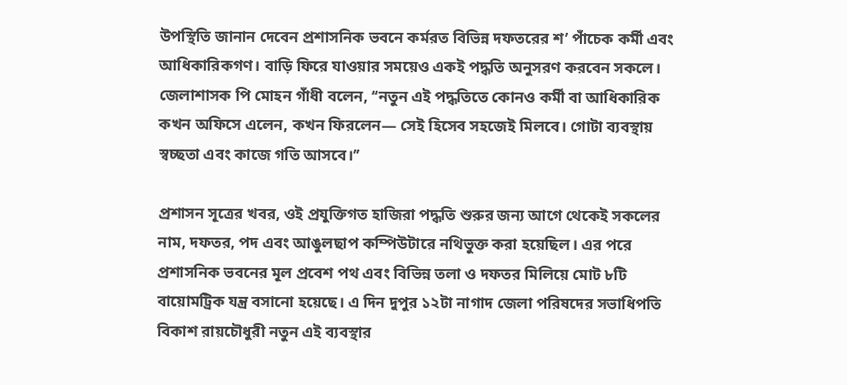উপস্থিতি জানান দেবেন প্রশাসনিক ভবনে কর্মরত বিভিন্ন দফতরের শ’ পাঁচেক কর্মী এবং আধিকারিকগণ। বাড়ি ফিরে যাওয়ার সময়েও একই পদ্ধতি অনুসরণ করবেন সকলে। জেলাশাসক পি মোহন গাঁধী বলেন, ‘‘নতুন এই পদ্ধতিতে কোনও কর্মী বা আধিকারিক কখন অফিসে এলেন, কখন ফিরলেন— সেই হিসেব সহজেই মিলবে। গোটা ব্যবস্থায় স্বচ্ছতা এবং কাজে গতি আসবে।’’

প্রশাসন সূত্রের খবর, ওই প্রযুক্তিগত হাজিরা পদ্ধতি শুরুর জন্য আগে থেকেই সকলের নাম, দফতর, পদ এবং আঙুলছাপ কম্পিউটারে নথিভুক্ত করা হয়েছিল। এর পরে প্রশাসনিক ভবনের মূল প্রবেশ পথ এবং বিভিন্ন তলা ও দফতর মিলিয়ে মোট ৮টি বায়োমট্রিক যন্ত্র বসানো হয়েছে। এ দিন দুপুর ১২টা নাগাদ জেলা পরিষদের সভাধিপতি বিকাশ রায়চৌধুরী নতুন এই ব্যবস্থার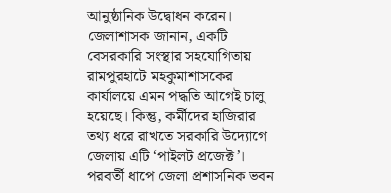আনুষ্ঠানিক উদ্বোধন করেন। জেলাশাসক জানান, একটি বেসরকারি সংস্থার সহযোগিতায় রামপুরহাটে মহকুমাশাসকের কার্যালয়ে এমন পদ্ধতি আগেই চালু হয়েছে। কিন্তু, কর্মীদের হাজিরার তথ্য ধরে রাখতে সরকারি উদ্যোগে জেলায় এটি ‘পাইলট প্রজেক্ট’। পরবর্তী ধাপে জেলা প্রশাসনিক ভবন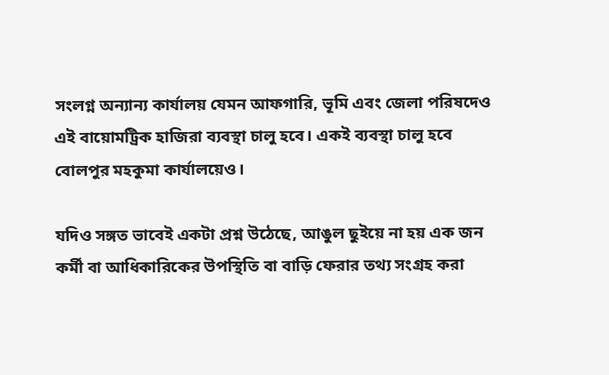সংলগ্ন অন্যান্য কার্যালয় যেমন আফগারি, ভূমি এবং জেলা পরিষদেও এই বায়োমট্রিক হাজিরা ব্যবস্থা চালু হবে। একই ব্যবস্থা চালু হবে বোলপুর মহকুমা কার্যালয়েও।

যদিও সঙ্গত ভাবেই একটা প্রশ্ন উঠেছে, আঙুল ছুইয়ে না হয় এক জন কর্মী বা আধিকারিকের উপস্থিতি বা বাড়ি ফেরার তথ্য সংগ্রহ করা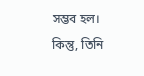সম্ভব হল। কিন্তু, তিনি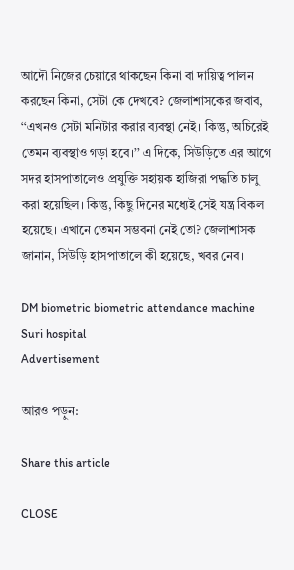আদৌ নিজের চেয়ারে থাকছেন কিনা বা দায়িত্ব পালন করছেন কিনা, সেটা কে দেখবে? জেলাশাসকের জবাব, ‘‘এখনও সেটা মনিটার করার ব্যবস্থা নেই। কিন্তু, অচিরেই তেমন ব্যবস্থাও গড়া হবে।’’ এ দিকে, সিউড়িতে এর আগে সদর হাসপাতালেও প্রযুক্তি সহায়ক হাজিরা পদ্ধতি চালু করা হয়েছিল। কিন্তু, কিছু দিনের মধ্যেই সেই যন্ত্র বিকল হয়েছে। এখানে তেমন সম্ভবনা নেই তো? জেলাশাসক জানান, সিউড়ি হাসপাতালে কী হয়েছে, খবর নেব।

DM biometric biometric attendance machine Suri hospital
Advertisement

আরও পড়ুন:

Share this article

CLOSE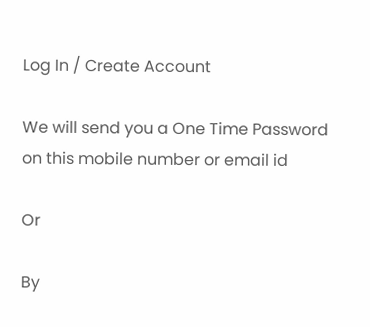Log In / Create Account

We will send you a One Time Password on this mobile number or email id

Or

By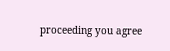proceeding you agree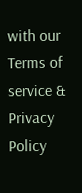with our Terms of service & Privacy Policy